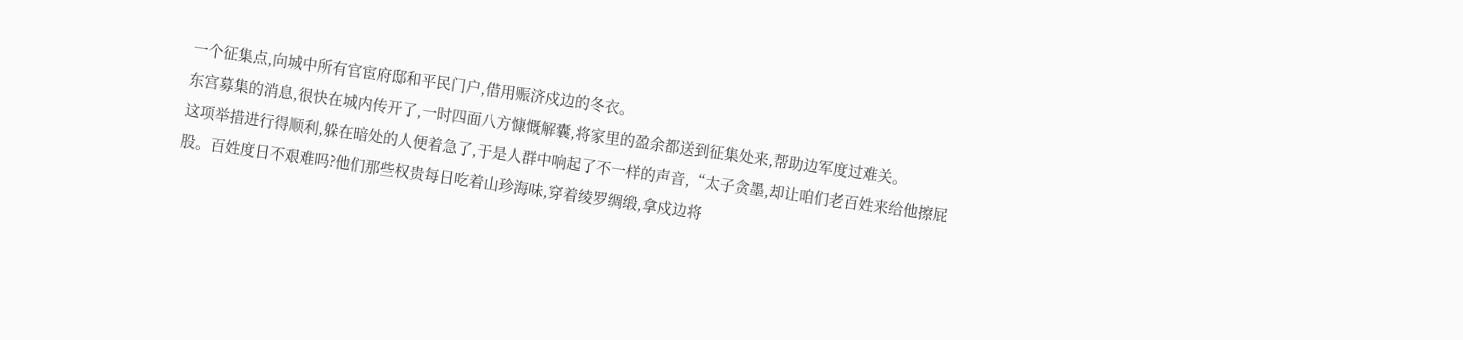一个征集点,向城中所有官宦府邸和平民门户,借用赈济戍边的冬衣。
东宫募集的消息,很快在城内传开了,一时四面八方慷慨解囊,将家里的盈余都送到征集处来,帮助边军度过难关。
这项举措进行得顺利,躲在暗处的人便着急了,于是人群中响起了不一样的声音,“太子贪墨,却让咱们老百姓来给他擦屁股。百姓度日不艰难吗?他们那些权贵每日吃着山珍海味,穿着绫罗绸缎,拿戍边将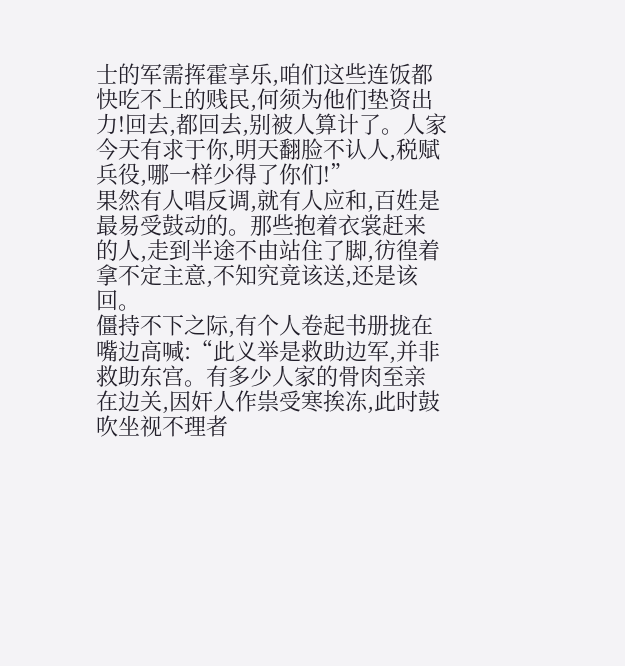士的军需挥霍享乐,咱们这些连饭都快吃不上的贱民,何须为他们垫资出力!回去,都回去,别被人算计了。人家今天有求于你,明天翻脸不认人,税赋兵役,哪一样少得了你们!”
果然有人唱反调,就有人应和,百姓是最易受鼓动的。那些抱着衣裳赶来的人,走到半途不由站住了脚,彷徨着拿不定主意,不知究竟该送,还是该回。
僵持不下之际,有个人卷起书册拢在嘴边高喊:“此义举是救助边军,并非救助东宫。有多少人家的骨肉至亲在边关,因奸人作祟受寒挨冻,此时鼓吹坐视不理者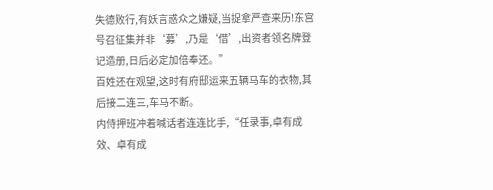失德败行,有妖言惑众之嫌疑,当捉拿严查来历!东宫号召征集并非‘募’,乃是‘借’,出资者领名牌登记造册,日后必定加倍奉还。”
百姓还在观望,这时有府邸运来五辆马车的衣物,其后接二连三,车马不断。
内侍押班冲着喊话者连连比手,“任录事,卓有成效、卓有成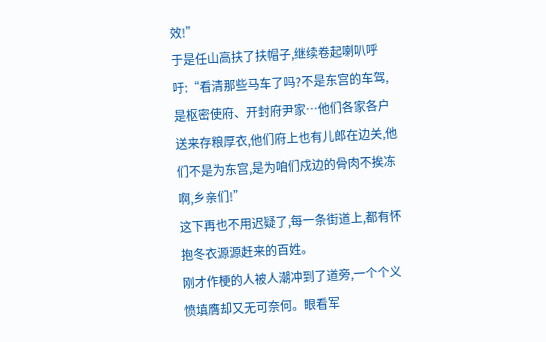效!”
于是任山高扶了扶帽子,继续卷起喇叭呼吁:“看清那些马车了吗?不是东宫的车驾,是枢密使府、开封府尹家…他们各家各户送来存粮厚衣,他们府上也有儿郎在边关,他们不是为东宫,是为咱们戍边的骨肉不挨冻啊,乡亲们!”
这下再也不用迟疑了,每一条街道上,都有怀抱冬衣源源赶来的百姓。
刚才作梗的人被人潮冲到了道旁,一个个义愤填膺却又无可奈何。眼看军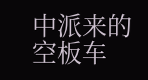中派来的空板车